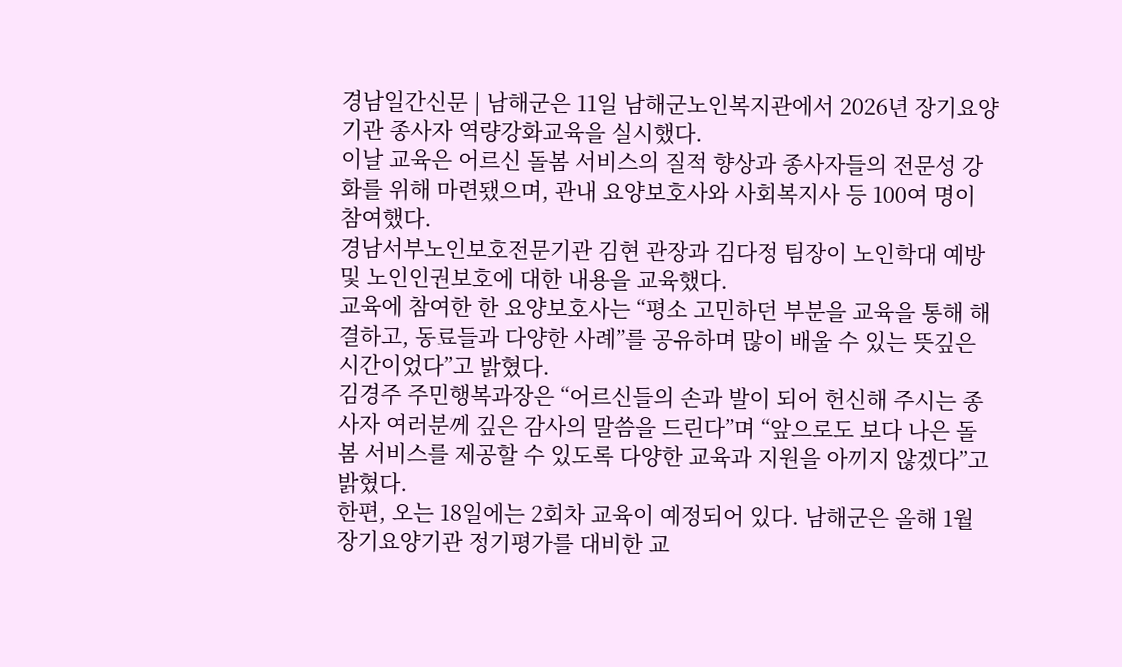경남일간신문 | 남해군은 11일 남해군노인복지관에서 2026년 장기요양기관 종사자 역량강화교육을 실시했다.
이날 교육은 어르신 돌봄 서비스의 질적 향상과 종사자들의 전문성 강화를 위해 마련됐으며, 관내 요양보호사와 사회복지사 등 100여 명이 참여했다.
경남서부노인보호전문기관 김현 관장과 김다정 팀장이 노인학대 예방 및 노인인권보호에 대한 내용을 교육했다.
교육에 참여한 한 요양보호사는 “평소 고민하던 부분을 교육을 통해 해결하고, 동료들과 다양한 사례”를 공유하며 많이 배울 수 있는 뜻깊은 시간이었다”고 밝혔다.
김경주 주민행복과장은 “어르신들의 손과 발이 되어 헌신해 주시는 종사자 여러분께 깊은 감사의 말씀을 드린다”며 “앞으로도 보다 나은 돌봄 서비스를 제공할 수 있도록 다양한 교육과 지원을 아끼지 않겠다”고 밝혔다.
한편, 오는 18일에는 2회차 교육이 예정되어 있다. 남해군은 올해 1월 장기요양기관 정기평가를 대비한 교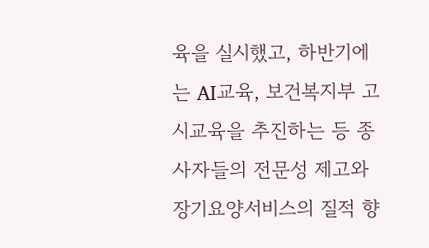육을 실시했고, 하반기에는 AI교육, 보건복지부 고시교육을 추진하는 등 종사자들의 전문성 제고와 장기요양서비스의 질적 향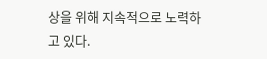상을 위해 지속적으로 노력하고 있다.